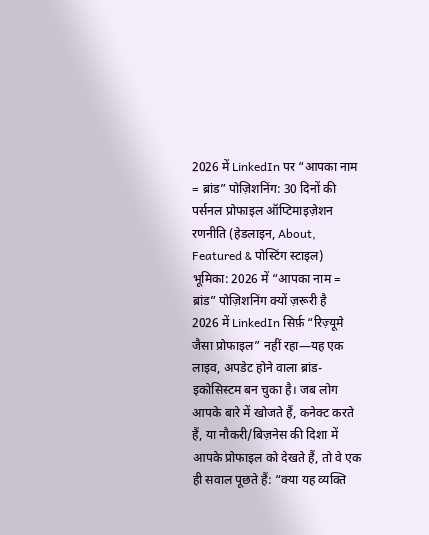2026 में LinkedIn पर “आपका नाम = ब्रांड” पोज़िशनिंग: 30 दिनों की पर्सनल प्रोफाइल ऑप्टिमाइज़ेशन रणनीति (हेडलाइन, About, Featured & पोस्टिंग स्टाइल)
भूमिका: 2026 में “आपका नाम = ब्रांड” पोज़िशनिंग क्यों ज़रूरी है
2026 में LinkedIn सिर्फ़ “रिज़्यूमे जैसा प्रोफाइल” नहीं रहा—यह एक लाइव, अपडेट होने वाला ब्रांड-इकोसिस्टम बन चुका है। जब लोग आपके बारे में खोजते हैं, कनेक्ट करते हैं, या नौकरी/बिज़नेस की दिशा में आपके प्रोफाइल को देखते हैं, तो वे एक ही सवाल पूछते हैं: “क्या यह व्यक्ति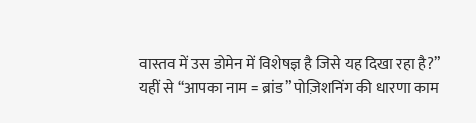वास्तव में उस डोमेन में विशेषज्ञ है जिसे यह दिखा रहा है?”
यहीं से “आपका नाम = ब्रांड” पोज़िशनिंग की धारणा काम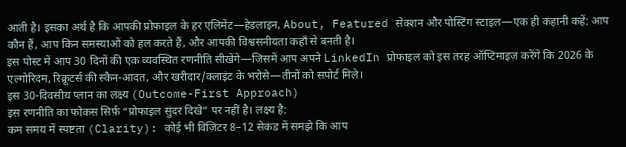आती है। इसका अर्थ है कि आपकी प्रोफाइल के हर एलिमेंट—हेडलाइन, About, Featured सेक्शन और पोस्टिंग स्टाइल—एक ही कहानी कहें: आप कौन हैं, आप किन समस्याओं को हल करते हैं, और आपकी विश्वसनीयता कहाँ से बनती है।
इस पोस्ट में आप 30 दिनों की एक व्यवस्थित रणनीति सीखेंगे—जिसमें आप अपने LinkedIn प्रोफाइल को इस तरह ऑप्टिमाइज़ करेंगे कि 2026 के एल्गोरिदम, रिक्रूटर्स की स्कैन-आदत, और खरीदार/क्लाइंट के भरोसे—तीनों को सपोर्ट मिले।
इस 30-दिवसीय प्लान का लक्ष्य (Outcome-First Approach)
इस रणनीति का फोकस सिर्फ़ “प्रोफाइल सुंदर दिखे” पर नहीं है। लक्ष्य है:
कम समय में स्पष्टता (Clarity): कोई भी विज़िटर 8–12 सेकंड में समझे कि आप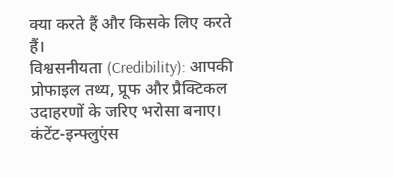क्या करते हैं और किसके लिए करते हैं।
विश्वसनीयता (Credibility): आपकी प्रोफाइल तथ्य, प्रूफ और प्रैक्टिकल उदाहरणों के जरिए भरोसा बनाए।
कंटेंट-इन्फ्लुएंस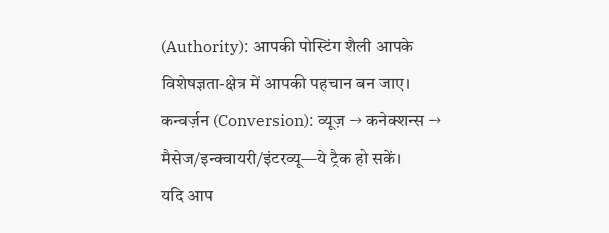(Authority): आपकी पोस्टिंग शैली आपके विशेषज्ञता-क्षेत्र में आपकी पहचान बन जाए।
कन्वर्ज़न (Conversion): व्यूज़ → कनेक्शन्स → मैसेज/इन्क्वायरी/इंटरव्यू—ये ट्रैक हो सकें।
यदि आप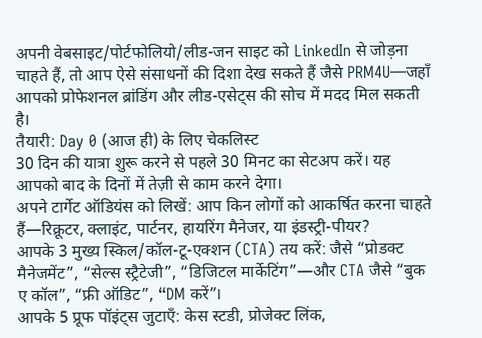अपनी वेबसाइट/पोर्टफोलियो/लीड-जन साइट को LinkedIn से जोड़ना चाहते हैं, तो आप ऐसे संसाधनों की दिशा देख सकते हैं जैसे PRM4U—जहाँ आपको प्रोफेशनल ब्रांडिंग और लीड-एसेट्स की सोच में मदद मिल सकती है।
तैयारी: Day 0 (आज ही) के लिए चेकलिस्ट
30 दिन की यात्रा शुरू करने से पहले 30 मिनट का सेटअप करें। यह आपको बाद के दिनों में तेज़ी से काम करने देगा।
अपने टार्गेट ऑडियंस को लिखें: आप किन लोगों को आकर्षित करना चाहते हैं—रिक्रूटर, क्लाइंट, पार्टनर, हायरिंग मैनेजर, या इंडस्ट्री-पीयर?
आपके 3 मुख्य स्किल/कॉल-टू-एक्शन (CTA) तय करें: जैसे “प्रोडक्ट मैनेजमेंट”, “सेल्स स्ट्रैटेजी”, “डिजिटल मार्केटिंग”—और CTA जैसे “बुक ए कॉल”, “फ्री ऑडिट”, “DM करें”।
आपके 5 प्रूफ पॉइंट्स जुटाएँ: केस स्टडी, प्रोजेक्ट लिंक,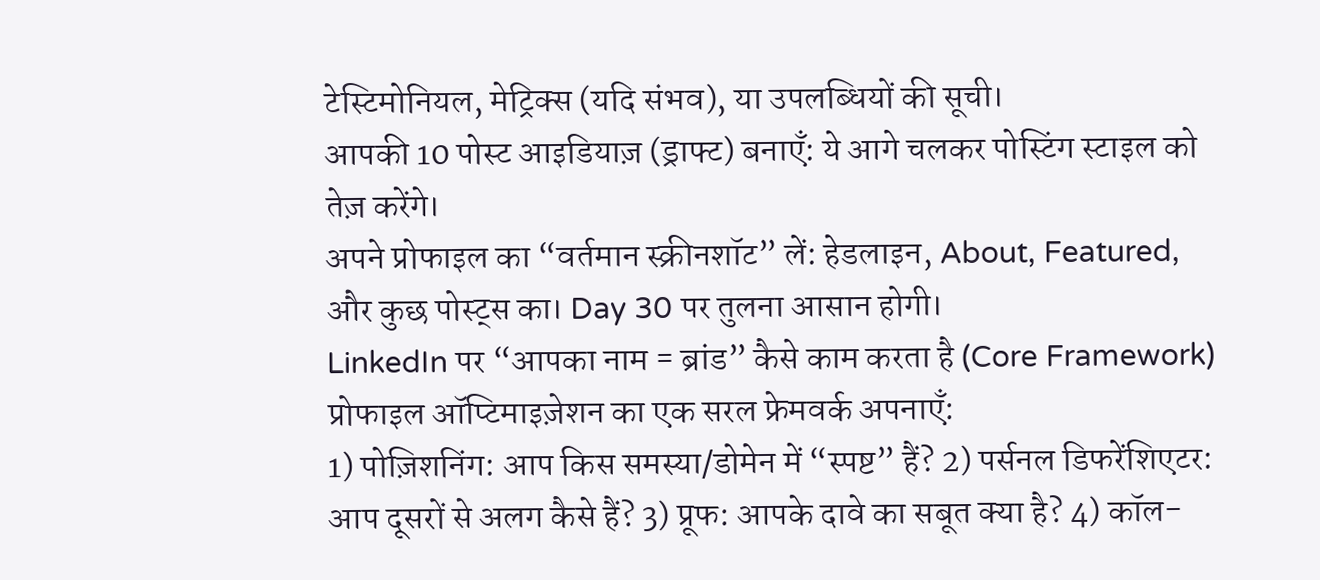टेस्टिमोनियल, मेट्रिक्स (यदि संभव), या उपलब्धियों की सूची।
आपकी 10 पोस्ट आइडियाज़ (ड्राफ्ट) बनाएँ: ये आगे चलकर पोस्टिंग स्टाइल को तेज़ करेंगे।
अपने प्रोफाइल का “वर्तमान स्क्रीनशॉट” लें: हेडलाइन, About, Featured, और कुछ पोस्ट्स का। Day 30 पर तुलना आसान होगी।
LinkedIn पर “आपका नाम = ब्रांड” कैसे काम करता है (Core Framework)
प्रोफाइल ऑप्टिमाइज़ेशन का एक सरल फ्रेमवर्क अपनाएँ:
1) पोज़िशनिंग: आप किस समस्या/डोमेन में “स्पष्ट” हैं? 2) पर्सनल डिफरेंशिएटर: आप दूसरों से अलग कैसे हैं? 3) प्रूफ: आपके दावे का सबूत क्या है? 4) कॉल-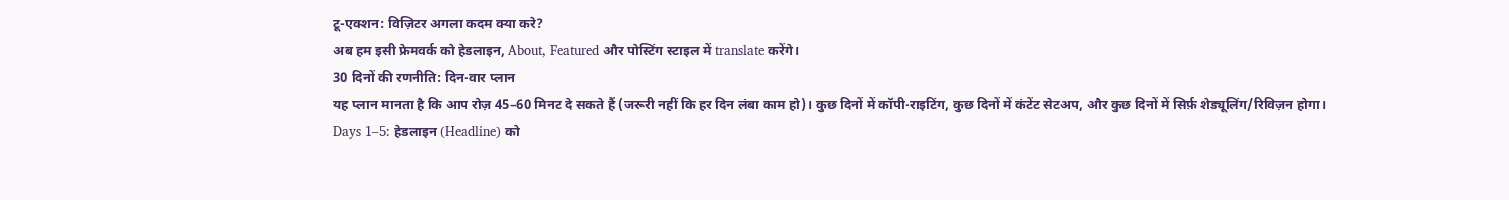टू-एक्शन: विज़िटर अगला कदम क्या करे?
अब हम इसी फ्रेमवर्क को हेडलाइन, About, Featured और पोस्टिंग स्टाइल में translate करेंगे।
30 दिनों की रणनीति: दिन-वार प्लान
यह प्लान मानता है कि आप रोज़ 45–60 मिनट दे सकते हैं (जरूरी नहीं कि हर दिन लंबा काम हो)। कुछ दिनों में कॉपी-राइटिंग, कुछ दिनों में कंटेंट सेटअप, और कुछ दिनों में सिर्फ़ शेड्यूलिंग/रिविज़न होगा।
Days 1–5: हेडलाइन (Headline) को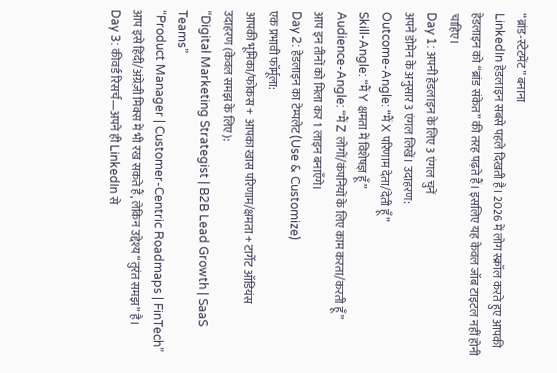“ब्रांड-स्टेटमेंट” बनाना
LinkedIn हेडलाइन सबसे पहले दिखती है। 2026 में लोग स्क्रॉल करते हुए आपकी हेडलाइन को “ब्रांड संकेत” की तरह पढ़ते हैं। इसलिए यह केवल जॉब टाइटल नहीं होनी चाहिए।
Day 1: अपनी हेडलाइन के लिए 3 एंगल चुनें
अपने डोमेन के अनुसार 3 एंगल लिखें। उदाहरण:
Outcome-Angle: “मैं X परिणाम देता/देती हूँ”
Skill-Angle: “मैं Y क्षमता में विशेषज्ञ हूँ”
Audience-Angle: “मैं Z लोगों/कंपनियों के लिए काम करता/करती हूँ”
आप इन तीनों को मिला कर 1 लाइन बनाएँगे।
Day 2: हेडलाइन का टेम्पलेट (Use & Customize)
एक प्रभावी फॉर्मूला:
आपकी भूमिका/फोकस + आपका खास परिणाम/क्षमता + टार्गेट ऑडियंस
उदाहरण (केवल समझ के लिए):
“Digital Marketing Strategist | B2B Lead Growth | SaaS Teams”
“Product Manager | Customer-Centric Roadmaps | FinTech”
आप इसे हिंदी/अंग्रेज़ी मिक्स में भी रख सकते हैं, लेकिन उद्देश्य “तुरंत समझ” है।
Day 3: कीवर्ड रिसर्च—अपने ही LinkedIn से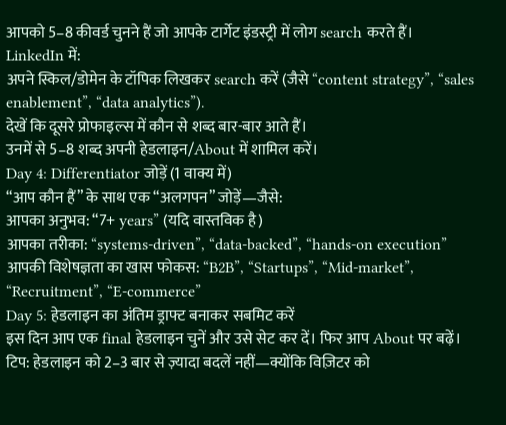आपको 5–8 कीवर्ड चुनने हैं जो आपके टार्गेट इंडस्ट्री में लोग search करते हैं। LinkedIn में:
अपने स्किल/डोमेन के टॉपिक लिखकर search करें (जैसे “content strategy”, “sales enablement”, “data analytics”).
देखें कि दूसरे प्रोफाइल्स में कौन से शब्द बार-बार आते हैं।
उनमें से 5–8 शब्द अपनी हेडलाइन/About में शामिल करें।
Day 4: Differentiator जोड़ें (1 वाक्य में)
“आप कौन हैं” के साथ एक “अलगपन” जोड़ें—जैसे:
आपका अनुभव: “7+ years” (यदि वास्तविक है)
आपका तरीका: “systems-driven”, “data-backed”, “hands-on execution”
आपकी विशेषज्ञता का खास फोकस: “B2B”, “Startups”, “Mid-market”, “Recruitment”, “E-commerce”
Day 5: हेडलाइन का अंतिम ड्राफ्ट बनाकर सबमिट करें
इस दिन आप एक final हेडलाइन चुनें और उसे सेट कर दें। फिर आप About पर बढ़ें।
टिप: हेडलाइन को 2–3 बार से ज़्यादा बदलें नहीं—क्योंकि विज़िटर को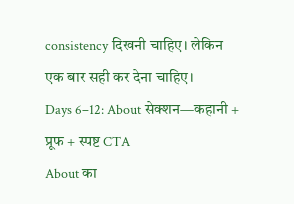consistency दिखनी चाहिए। लेकिन एक बार सही कर देना चाहिए।
Days 6–12: About सेक्शन—कहानी + प्रूफ + स्पष्ट CTA
About का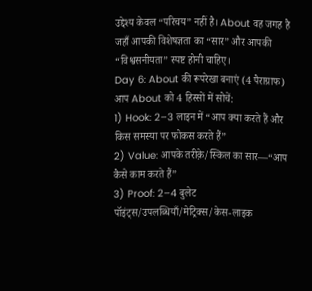उद्देश्य केवल “परिचय” नहीं है। About वह जगह है जहाँ आपकी विशेषज्ञता का “सार” और आपकी “विश्वसनीयता” स्पष्ट होनी चाहिए।
Day 6: About की रूपरेखा बनाएं (4 पैराग्राफ)
आप About को 4 हिस्सों में सोचें:
1) Hook: 2–3 लाइन में “आप क्या करते हैं और किस समस्या पर फोकस करते हैं”
2) Value: आपके तरीक़े/स्किल का सार—“आप कैसे काम करते हैं”
3) Proof: 2–4 बुलेट पॉइंट्स/उपलब्धियाँ/मेट्रिक्स/केस-लाइक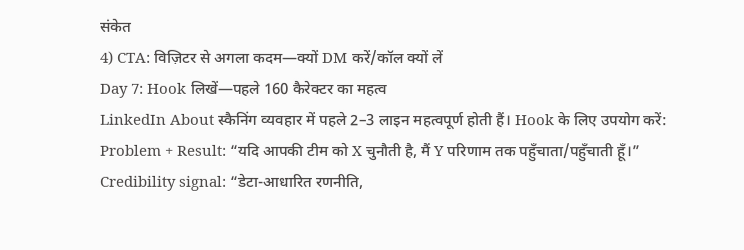संकेत
4) CTA: विज़िटर से अगला कदम—क्यों DM करें/कॉल क्यों लें
Day 7: Hook लिखें—पहले 160 कैरेक्टर का महत्व
LinkedIn About स्कैनिंग व्यवहार में पहले 2–3 लाइन महत्वपूर्ण होती हैं। Hook के लिए उपयोग करें:
Problem + Result: “यदि आपकी टीम को X चुनौती है, मैं Y परिणाम तक पहुँचाता/पहुँचाती हूँ।”
Credibility signal: “डेटा-आधारित रणनीति,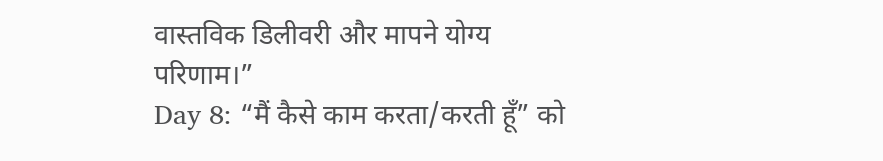वास्तविक डिलीवरी और मापने योग्य परिणाम।”
Day 8: “मैं कैसे काम करता/करती हूँ” को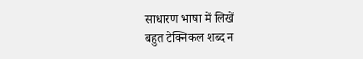साधारण भाषा में लिखें
बहुत टेक्निकल शब्द न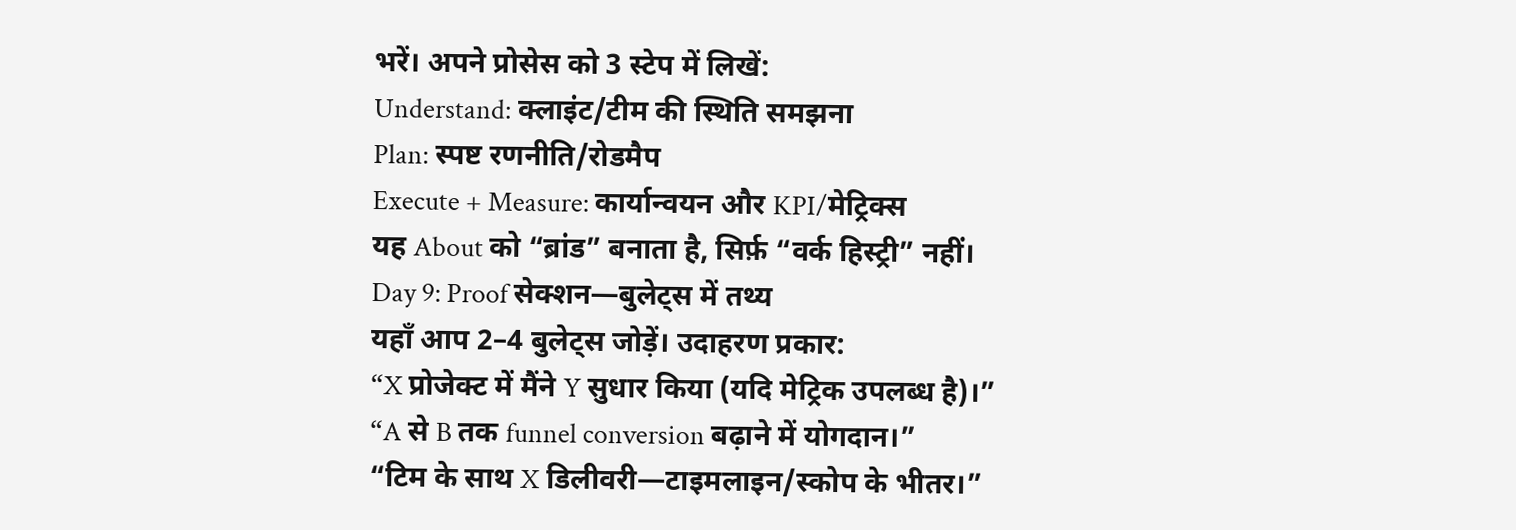भरें। अपने प्रोसेस को 3 स्टेप में लिखें:
Understand: क्लाइंट/टीम की स्थिति समझना
Plan: स्पष्ट रणनीति/रोडमैप
Execute + Measure: कार्यान्वयन और KPI/मेट्रिक्स
यह About को “ब्रांड” बनाता है, सिर्फ़ “वर्क हिस्ट्री” नहीं।
Day 9: Proof सेक्शन—बुलेट्स में तथ्य
यहाँ आप 2–4 बुलेट्स जोड़ें। उदाहरण प्रकार:
“X प्रोजेक्ट में मैंने Y सुधार किया (यदि मेट्रिक उपलब्ध है)।”
“A से B तक funnel conversion बढ़ाने में योगदान।”
“टिम के साथ X डिलीवरी—टाइमलाइन/स्कोप के भीतर।”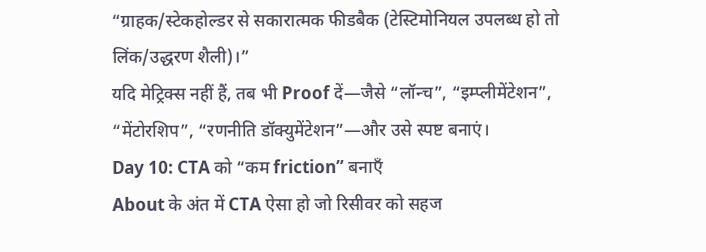“ग्राहक/स्टेकहोल्डर से सकारात्मक फीडबैक (टेस्टिमोनियल उपलब्ध हो तो लिंक/उद्धरण शैली)।”
यदि मेट्रिक्स नहीं हैं, तब भी Proof दें—जैसे “लॉन्च”, “इम्प्लीमेंटेशन”, “मेंटोरशिप”, “रणनीति डॉक्युमेंटेशन”—और उसे स्पष्ट बनाएं।
Day 10: CTA को “कम friction” बनाएँ
About के अंत में CTA ऐसा हो जो रिसीवर को सहज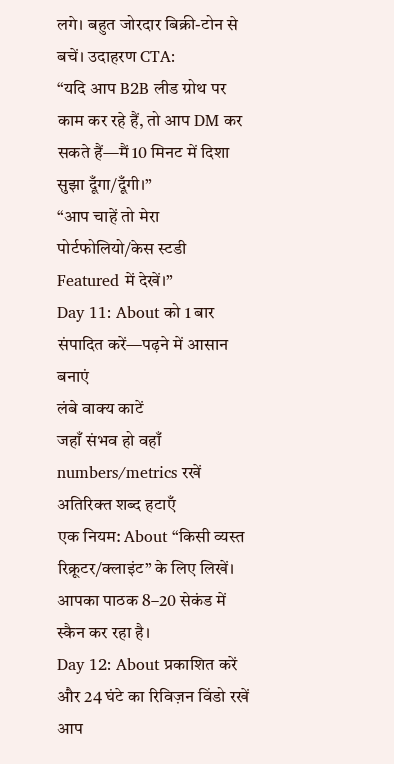लगे। बहुत जोरदार बिक्री-टोन से बचें। उदाहरण CTA:
“यदि आप B2B लीड ग्रोथ पर काम कर रहे हैं, तो आप DM कर सकते हैं—मैं 10 मिनट में दिशा सुझा दूँगा/दूँगी।”
“आप चाहें तो मेरा पोर्टफोलियो/केस स्टडी Featured में देखें।”
Day 11: About को 1 बार संपादित करें—पढ़ने में आसान बनाएं
लंबे वाक्य काटें
जहाँ संभव हो वहाँ numbers/metrics रखें
अतिरिक्त शब्द हटाएँ
एक नियम: About “किसी व्यस्त रिक्रूटर/क्लाइंट” के लिए लिखें। आपका पाठक 8–20 सेकंड में स्कैन कर रहा है।
Day 12: About प्रकाशित करें और 24 घंटे का रिविज़न विंडो रखें
आप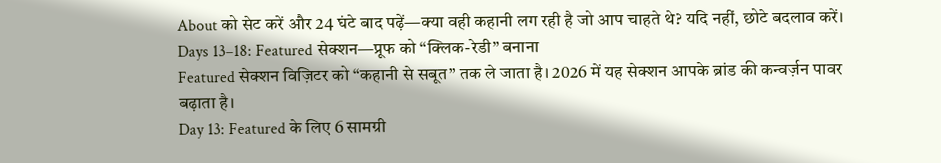About को सेट करें और 24 घंटे बाद पढ़ें—क्या वही कहानी लग रही है जो आप चाहते थे? यदि नहीं, छोटे बदलाव करें।
Days 13–18: Featured सेक्शन—प्रूफ को “क्लिक-रेडी” बनाना
Featured सेक्शन विज़िटर को “कहानी से सबूत” तक ले जाता है। 2026 में यह सेक्शन आपके ब्रांड की कन्वर्ज़न पावर बढ़ाता है।
Day 13: Featured के लिए 6 सामग्री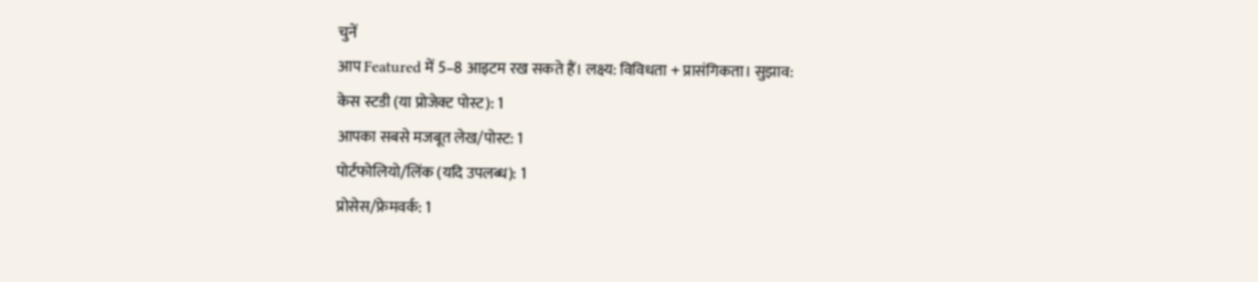चुनें
आप Featured में 5–8 आइटम रख सकते हैं। लक्ष्य: विविधता + प्रासंगिकता। सुझाव:
केस स्टडी (या प्रोजेक्ट पोस्ट): 1
आपका सबसे मजबूत लेख/पोस्ट: 1
पोर्टफोलियो/लिंक (यदि उपलब्ध): 1
प्रोसेस/फ्रेमवर्क: 1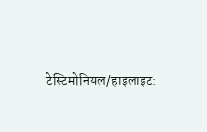टेस्टिमोनियल/हाइलाइट: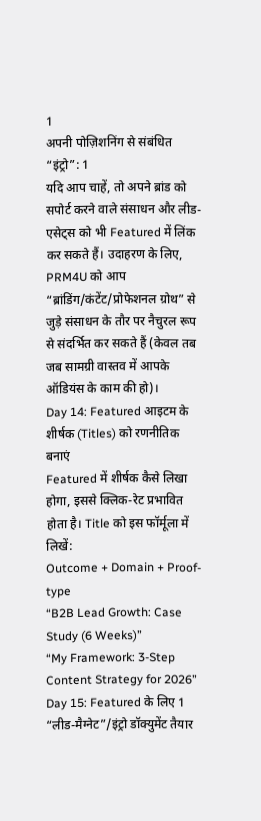1
अपनी पोज़िशनिंग से संबंधित “इंट्रो”: 1
यदि आप चाहें, तो अपने ब्रांड को सपोर्ट करने वाले संसाधन और लीड-एसेट्स को भी Featured में लिंक कर सकते हैं। उदाहरण के लिए, PRM4U को आप “ब्रांडिंग/कंटेंट/प्रोफेशनल ग्रोथ” से जुड़े संसाधन के तौर पर नैचुरल रूप से संदर्भित कर सकते हैं (केवल तब जब सामग्री वास्तव में आपके ऑडियंस के काम की हो)।
Day 14: Featured आइटम के शीर्षक (Titles) को रणनीतिक बनाएं
Featured में शीर्षक कैसे लिखा होगा, इससे क्लिक-रेट प्रभावित होता है। Title को इस फॉर्मूला में लिखें:
Outcome + Domain + Proof-type
“B2B Lead Growth: Case Study (6 Weeks)”
“My Framework: 3-Step Content Strategy for 2026”
Day 15: Featured के लिए 1 “लीड-मैग्नेट”/इंट्रो डॉक्युमेंट तैयार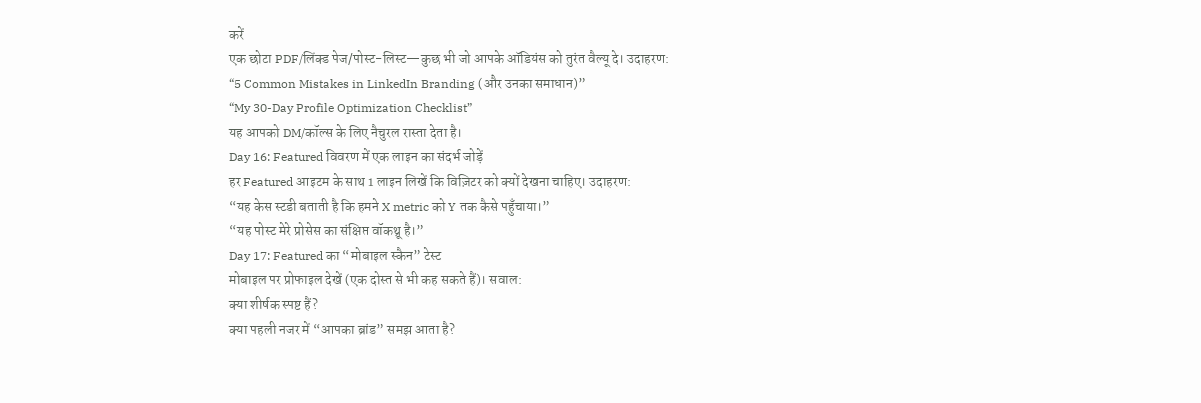करें
एक छोटा PDF/लिंक्ड पेज/पोस्ट-लिस्ट—कुछ भी जो आपके ऑडियंस को तुरंत वैल्यू दे। उदाहरण:
“5 Common Mistakes in LinkedIn Branding (और उनका समाधान)”
“My 30-Day Profile Optimization Checklist”
यह आपको DM/कॉल्स के लिए नैचुरल रास्ता देता है।
Day 16: Featured विवरण में एक लाइन का संदर्भ जोड़ें
हर Featured आइटम के साथ 1 लाइन लिखें कि विज़िटर को क्यों देखना चाहिए। उदाहरण:
“यह केस स्टडी बताती है कि हमने X metric को Y तक कैसे पहुँचाया।”
“यह पोस्ट मेरे प्रोसेस का संक्षिप्त वॉकथ्रू है।”
Day 17: Featured का “मोबाइल स्कैन” टेस्ट
मोबाइल पर प्रोफाइल देखें (एक दोस्त से भी कह सकते हैं)। सवाल:
क्या शीर्षक स्पष्ट हैं?
क्या पहली नजर में “आपका ब्रांड” समझ आता है?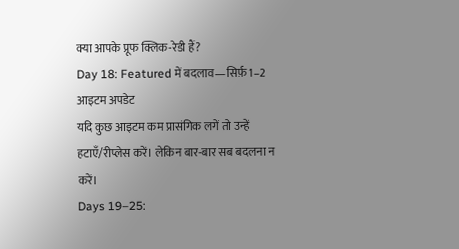क्या आपके प्रूफ क्लिक-रेडी हैं?
Day 18: Featured में बदलाव—सिर्फ़ 1–2 आइटम अपडेट
यदि कुछ आइटम कम प्रासंगिक लगें तो उन्हें हटाएँ/रीप्लेस करें। लेकिन बार-बार सब बदलना न करें।
Days 19–25: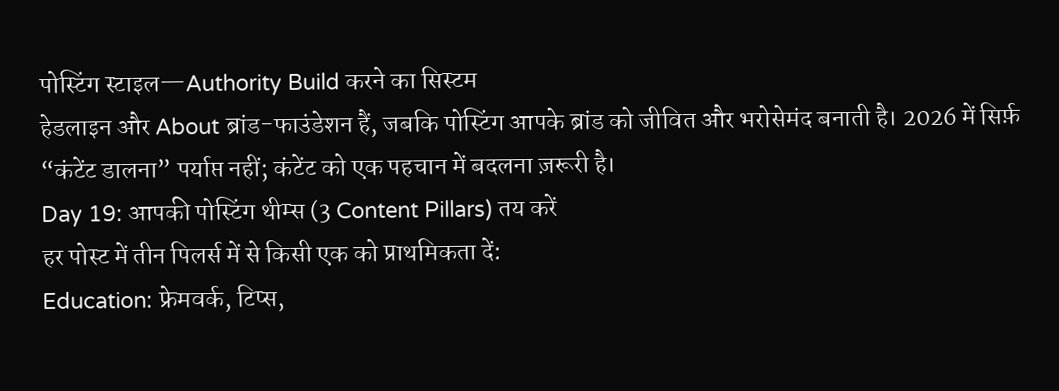पोस्टिंग स्टाइल—Authority Build करने का सिस्टम
हेडलाइन और About ब्रांड-फाउंडेशन हैं, जबकि पोस्टिंग आपके ब्रांड को जीवित और भरोसेमंद बनाती है। 2026 में सिर्फ़ “कंटेंट डालना” पर्याप्त नहीं; कंटेंट को एक पहचान में बदलना ज़रूरी है।
Day 19: आपकी पोस्टिंग थीम्स (3 Content Pillars) तय करें
हर पोस्ट में तीन पिलर्स में से किसी एक को प्राथमिकता दें:
Education: फ्रेमवर्क, टिप्स,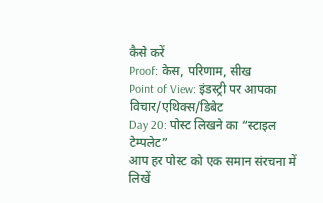कैसे करें
Proof: केस, परिणाम, सीख
Point of View: इंडस्ट्री पर आपका विचार/एथिक्स/डिबेट
Day 20: पोस्ट लिखने का “स्टाइल टेम्पलेट”
आप हर पोस्ट को एक समान संरचना में लिखें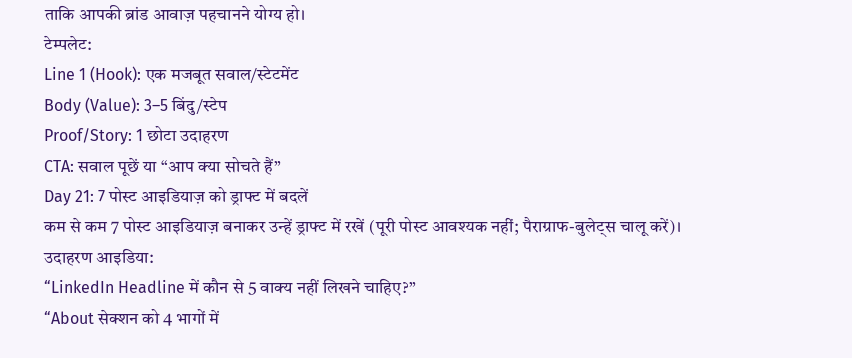ताकि आपकी ब्रांड आवाज़ पहचानने योग्य हो।
टेम्पलेट:
Line 1 (Hook): एक मजबूत सवाल/स्टेटमेंट
Body (Value): 3–5 बिंदु/स्टेप
Proof/Story: 1 छोटा उदाहरण
CTA: सवाल पूछें या “आप क्या सोचते हैं”
Day 21: 7 पोस्ट आइडियाज़ को ड्राफ्ट में बदलें
कम से कम 7 पोस्ट आइडियाज़ बनाकर उन्हें ड्राफ्ट में रखें (पूरी पोस्ट आवश्यक नहीं; पैराग्राफ-बुलेट्स चालू करें)।
उदाहरण आइडिया:
“LinkedIn Headline में कौन से 5 वाक्य नहीं लिखने चाहिए?”
“About सेक्शन को 4 भागों में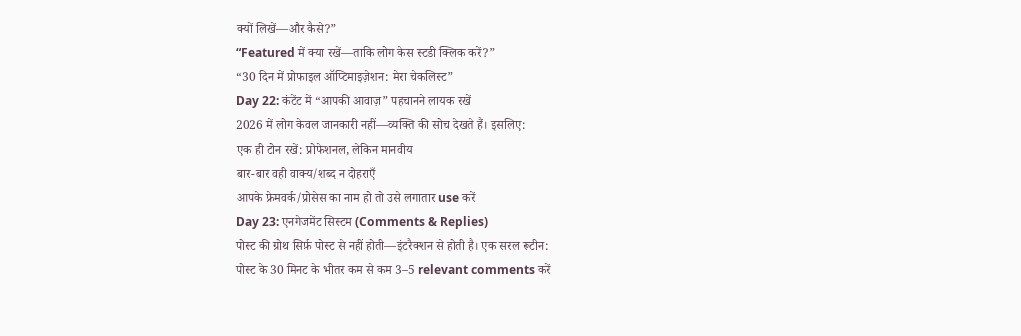क्यों लिखें—और कैसे?”
“Featured में क्या रखें—ताकि लोग केस स्टडी क्लिक करें?”
“30 दिन में प्रोफाइल ऑप्टिमाइज़ेशन: मेरा चेकलिस्ट”
Day 22: कंटेंट में “आपकी आवाज़” पहचानने लायक रखें
2026 में लोग केवल जानकारी नहीं—व्यक्ति की सोच देखते हैं। इसलिए:
एक ही टोन रखें: प्रोफेशनल, लेकिन मानवीय
बार-बार वही वाक्य/शब्द न दोहराएँ
आपके फ्रेमवर्क/प्रोसेस का नाम हो तो उसे लगातार use करें
Day 23: एनगेजमेंट सिस्टम (Comments & Replies)
पोस्ट की ग्रोथ सिर्फ़ पोस्ट से नहीं होती—इंटरैक्शन से होती है। एक सरल रूटीन:
पोस्ट के 30 मिनट के भीतर कम से कम 3–5 relevant comments करें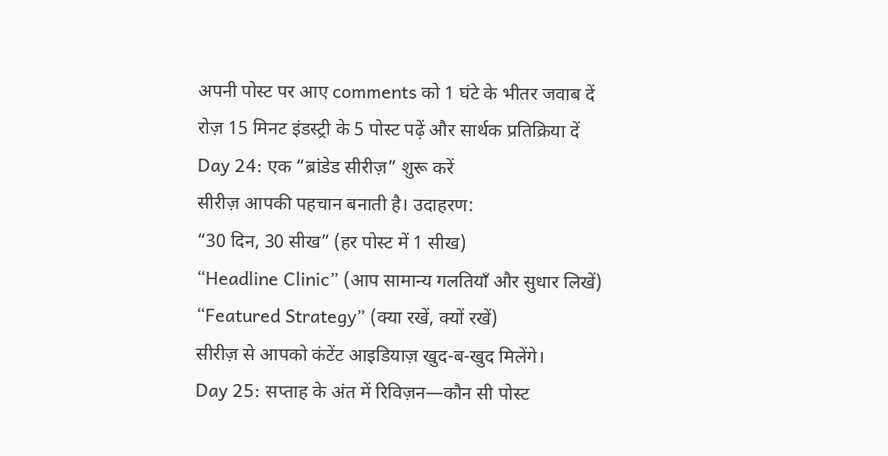अपनी पोस्ट पर आए comments को 1 घंटे के भीतर जवाब दें
रोज़ 15 मिनट इंडस्ट्री के 5 पोस्ट पढ़ें और सार्थक प्रतिक्रिया दें
Day 24: एक “ब्रांडेड सीरीज़” शुरू करें
सीरीज़ आपकी पहचान बनाती है। उदाहरण:
“30 दिन, 30 सीख” (हर पोस्ट में 1 सीख)
“Headline Clinic” (आप सामान्य गलतियाँ और सुधार लिखें)
“Featured Strategy” (क्या रखें, क्यों रखें)
सीरीज़ से आपको कंटेंट आइडियाज़ खुद-ब-खुद मिलेंगे।
Day 25: सप्ताह के अंत में रिविज़न—कौन सी पोस्ट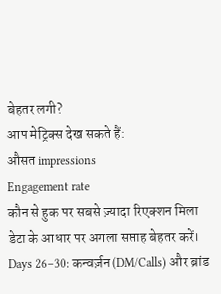बेहतर लगी?
आप मेट्रिक्स देख सकते हैं:
औसत impressions
Engagement rate
कौन से हुक पर सबसे ज़्यादा रिएक्शन मिला
डेटा के आधार पर अगला सप्ताह बेहतर करें।
Days 26–30: कन्वर्ज़न (DM/Calls) और ब्रांड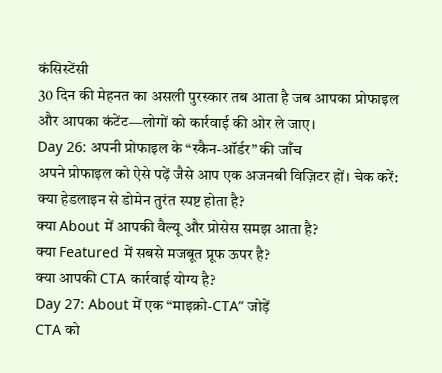कंसिस्टेंसी
30 दिन की मेहनत का असली पुरस्कार तब आता है जब आपका प्रोफाइल और आपका कंटेंट—लोगों को कार्रवाई की ओर ले जाए।
Day 26: अपनी प्रोफाइल के “स्कैन-ऑर्डर” की जाँच
अपने प्रोफाइल को ऐसे पढ़ें जैसे आप एक अजनबी विज़िटर हों। चेक करें:
क्या हेडलाइन से डोमेन तुरंत स्पष्ट होता है?
क्या About में आपकी वैल्यू और प्रोसेस समझ आता है?
क्या Featured में सबसे मजबूत प्रूफ ऊपर है?
क्या आपकी CTA कार्रवाई योग्य है?
Day 27: About में एक “माइक्रो-CTA” जोड़ें
CTA को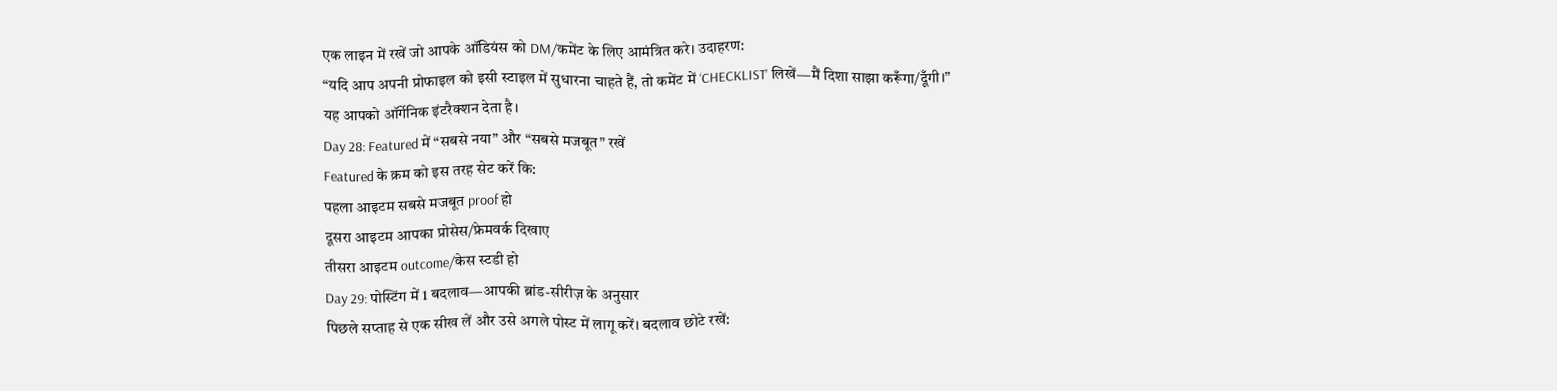एक लाइन में रखें जो आपके ऑडियंस को DM/कमेंट के लिए आमंत्रित करे। उदाहरण:
“यदि आप अपनी प्रोफाइल को इसी स्टाइल में सुधारना चाहते हैं, तो कमेंट में ‘CHECKLIST’ लिखें—मैं दिशा साझा करूँगा/दूँगी।”
यह आपको ऑर्गेनिक इंटरैक्शन देता है।
Day 28: Featured में “सबसे नया” और “सबसे मजबूत” रखें
Featured के क्रम को इस तरह सेट करें कि:
पहला आइटम सबसे मजबूत proof हो
दूसरा आइटम आपका प्रोसेस/फ्रेमवर्क दिखाए
तीसरा आइटम outcome/केस स्टडी हो
Day 29: पोस्टिंग में 1 बदलाव—आपकी ब्रांड-सीरीज़ के अनुसार
पिछले सप्ताह से एक सीख लें और उसे अगले पोस्ट में लागू करें। बदलाव छोटे रखें: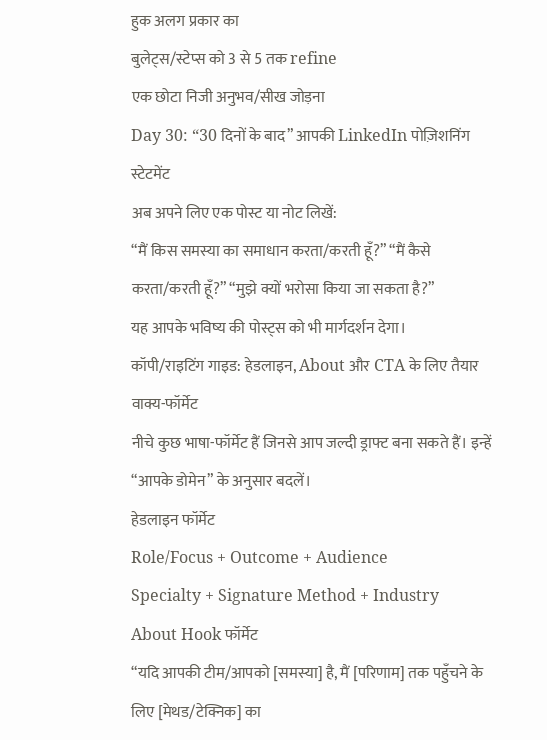हुक अलग प्रकार का
बुलेट्स/स्टेप्स को 3 से 5 तक refine
एक छोटा निजी अनुभव/सीख जोड़ना
Day 30: “30 दिनों के बाद” आपकी LinkedIn पोज़िशनिंग स्टेटमेंट
अब अपने लिए एक पोस्ट या नोट लिखें:
“मैं किस समस्या का समाधान करता/करती हूँ?” “मैं कैसे करता/करती हूँ?” “मुझे क्यों भरोसा किया जा सकता है?”
यह आपके भविष्य की पोस्ट्स को भी मार्गदर्शन देगा।
कॉपी/राइटिंग गाइड: हेडलाइन, About और CTA के लिए तैयार वाक्य-फॉर्मेट
नीचे कुछ भाषा-फॉर्मेट हैं जिनसे आप जल्दी ड्राफ्ट बना सकते हैं। इन्हें “आपके डोमेन” के अनुसार बदलें।
हेडलाइन फॉर्मेट
Role/Focus + Outcome + Audience
Specialty + Signature Method + Industry
About Hook फॉर्मेट
“यदि आपकी टीम/आपको [समस्या] है, मैं [परिणाम] तक पहुँचने के लिए [मेथड/टेक्निक] का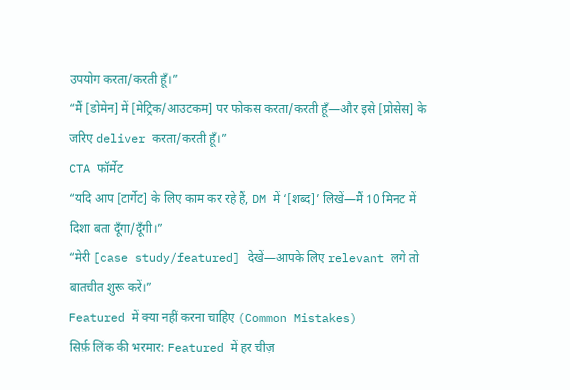उपयोग करता/करती हूँ।”
“मैं [डोमेन] में [मेट्रिक/आउटकम] पर फोकस करता/करती हूँ—और इसे [प्रोसेस] के जरिए deliver करता/करती हूँ।”
CTA फॉर्मेट
“यदि आप [टार्गेट] के लिए काम कर रहे हैं, DM में ‘[शब्द]’ लिखें—मैं 10 मिनट में दिशा बता दूँगा/दूँगी।”
“मेरी [case study/featured] देखें—आपके लिए relevant लगे तो बातचीत शुरू करें।”
Featured में क्या नहीं करना चाहिए (Common Mistakes)
सिर्फ़ लिंक की भरमार: Featured में हर चीज़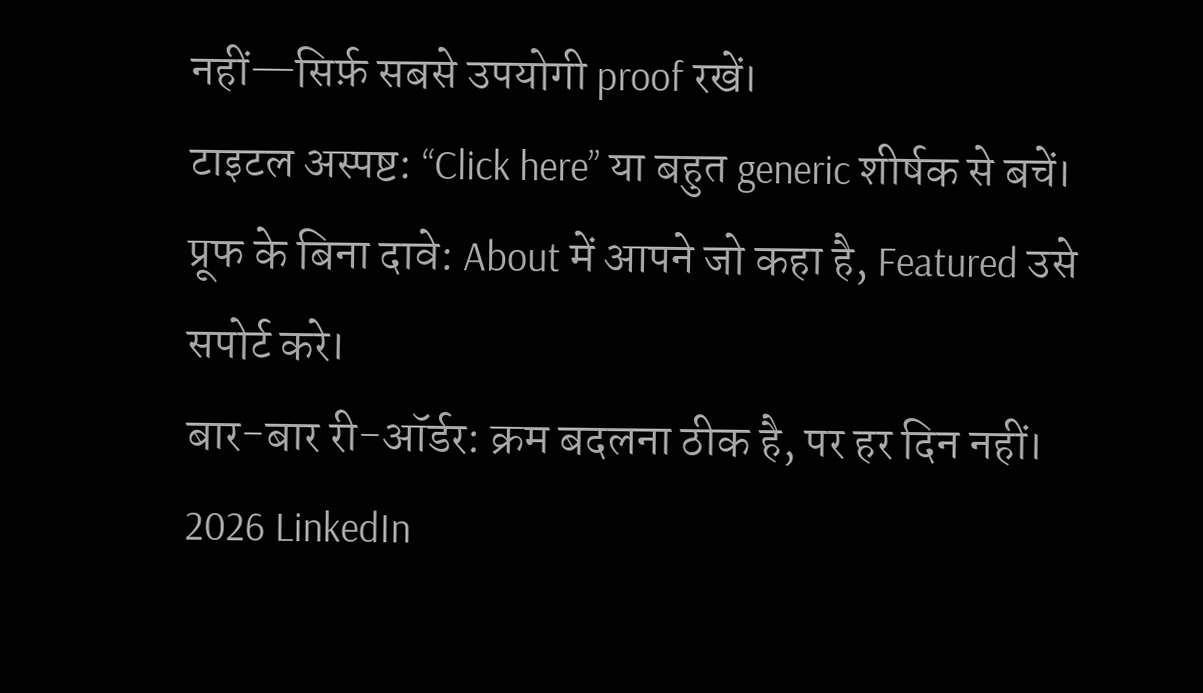नहीं—सिर्फ़ सबसे उपयोगी proof रखें।
टाइटल अस्पष्ट: “Click here” या बहुत generic शीर्षक से बचें।
प्रूफ के बिना दावे: About में आपने जो कहा है, Featured उसे सपोर्ट करे।
बार-बार री-ऑर्डर: क्रम बदलना ठीक है, पर हर दिन नहीं।
2026 LinkedIn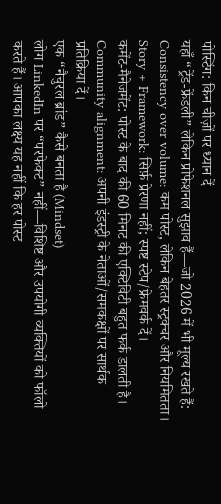पोस्टिंग: किन चीज़ों पर ध्यान दें
यहाँ “ट्रेंड-फ्रेंडली” लेकिन प्रोफेशनल सुझाव हैं—जो 2026 में भी मूल्य रखते हैं:
Consistency over volume: कम पोस्ट, लेकिन बेहतर स्ट्रक्चर और नियमितता।
Story + Framework: सिर्फ़ प्रेरणा नहीं; स्पष्ट स्टेप/फ्रेमवर्क दें।
कमेंट-मैनेजमेंट: पोस्ट के बाद की 60 मिनट की एक्टिविटी बहुत फर्क डालती है।
Community alignment: अपनी इंडस्ट्री के नेताओं/समकक्षों पर सार्थक प्रतिक्रिया दें।
एक “नैचुरल ब्रांड” कैसे बनता है (Mindset)
लोग LinkedIn पर “परफेक्ट” नहीं—विशिष्ट और उपयोगी व्यक्तियों को फॉलो करते हैं। आपका लक्ष्य यह नहीं कि हर पोस्ट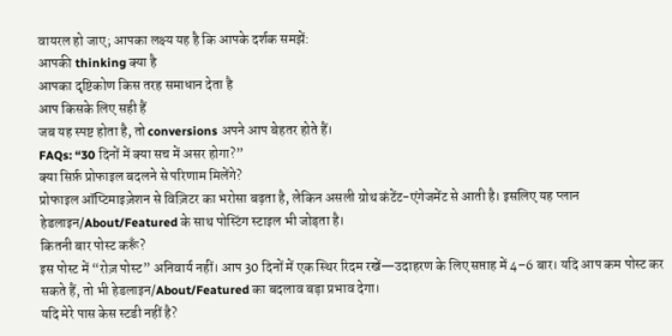वायरल हो जाए; आपका लक्ष्य यह है कि आपके दर्शक समझें:
आपकी thinking क्या है
आपका दृष्टिकोण किस तरह समाधान देता है
आप किसके लिए सही हैं
जब यह स्पष्ट होता है, तो conversions अपने आप बेहतर होते हैं।
FAQs: “30 दिनों में क्या सच में असर होगा?”
क्या सिर्फ़ प्रोफाइल बदलने से परिणाम मिलेंगे?
प्रोफाइल ऑप्टिमाइज़ेशन से विज़िटर का भरोसा बढ़ता है, लेकिन असली ग्रोथ कंटेंट-एंगेजमेंट से आती है। इसलिए यह प्लान हेडलाइन/About/Featured के साथ पोस्टिंग स्टाइल भी जोड़ता है।
कितनी बार पोस्ट करूँ?
इस पोस्ट में “रोज़ पोस्ट” अनिवार्य नहीं। आप 30 दिनों में एक स्थिर रिदम रखें—उदाहरण के लिए सप्ताह में 4–6 बार। यदि आप कम पोस्ट कर सकते हैं, तो भी हेडलाइन/About/Featured का बदलाव बड़ा प्रभाव देगा।
यदि मेरे पास केस स्टडी नहीं है?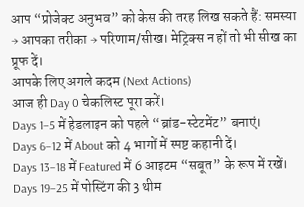आप “प्रोजेक्ट अनुभव” को केस की तरह लिख सकते हैं: समस्या → आपका तरीका → परिणाम/सीख। मेट्रिक्स न हों तो भी सीख का प्रूफ दें।
आपके लिए अगले कदम (Next Actions)
आज ही Day 0 चेकलिस्ट पूरा करें।
Days 1–5 में हेडलाइन को पहले “ब्रांड-स्टेटमेंट” बनाएं।
Days 6–12 में About को 4 भागों में स्पष्ट कहानी दें।
Days 13–18 में Featured में 6 आइटम “सबूत” के रूप में रखें।
Days 19–25 में पोस्टिंग की 3 थीम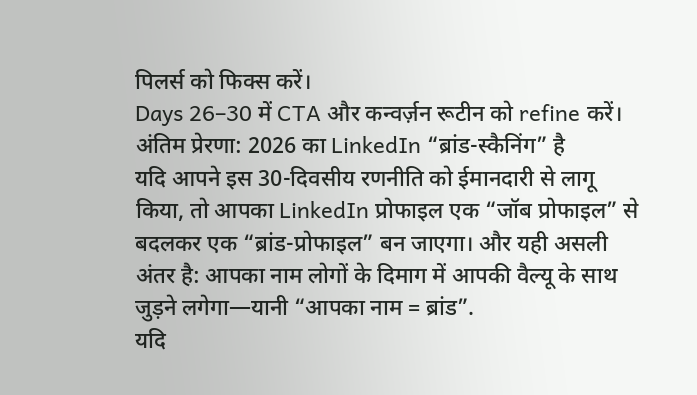पिलर्स को फिक्स करें।
Days 26–30 में CTA और कन्वर्ज़न रूटीन को refine करें।
अंतिम प्रेरणा: 2026 का LinkedIn “ब्रांड-स्कैनिंग” है
यदि आपने इस 30-दिवसीय रणनीति को ईमानदारी से लागू किया, तो आपका LinkedIn प्रोफाइल एक “जॉब प्रोफाइल” से बदलकर एक “ब्रांड-प्रोफाइल” बन जाएगा। और यही असली अंतर है: आपका नाम लोगों के दिमाग में आपकी वैल्यू के साथ जुड़ने लगेगा—यानी “आपका नाम = ब्रांड”.
यदि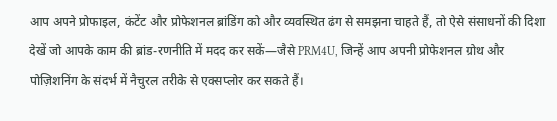आप अपने प्रोफाइल, कंटेंट और प्रोफेशनल ब्रांडिंग को और व्यवस्थित ढंग से समझना चाहते हैं, तो ऐसे संसाधनों की दिशा देखें जो आपके काम की ब्रांड-रणनीति में मदद कर सकें—जैसे PRM4U, जिन्हें आप अपनी प्रोफेशनल ग्रोथ और पोज़िशनिंग के संदर्भ में नैचुरल तरीके से एक्सप्लोर कर सकते हैं।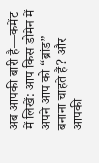अब आपकी बारी है—कमेंट में लिखें: आप किस डोमेन में अपने आप को “ब्रांड” बनाना चाहते हैं? और आपकी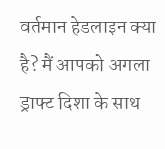वर्तमान हेडलाइन क्या है? मैं आपको अगला ड्राफ्ट दिशा के साथ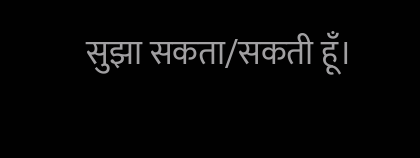सुझा सकता/सकती हूँ।